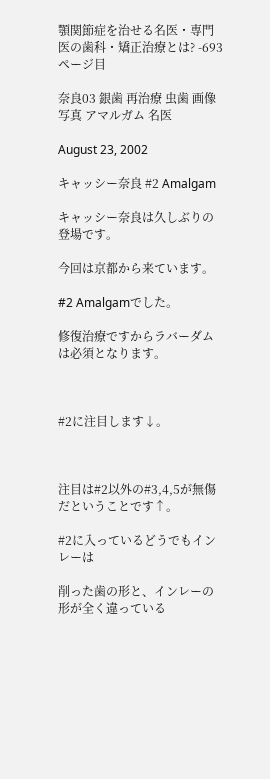顎関節症を治せる名医・専門医の歯科・矯正治療とは? -693ページ目

奈良03 銀歯 再治療 虫歯 画像 写真 アマルガム 名医

August 23, 2002

キャッシー奈良 #2 Amalgam

キャッシー奈良は久しぶりの登場です。

今回は京都から来ています。

#2 Amalgamでした。

修復治療ですからラバーダムは必須となります。



#2に注目します↓。



注目は#2以外の#3,4,5が無傷だということです↑。

#2に入っているどうでもインレーは

削った歯の形と、インレーの形が全く違っている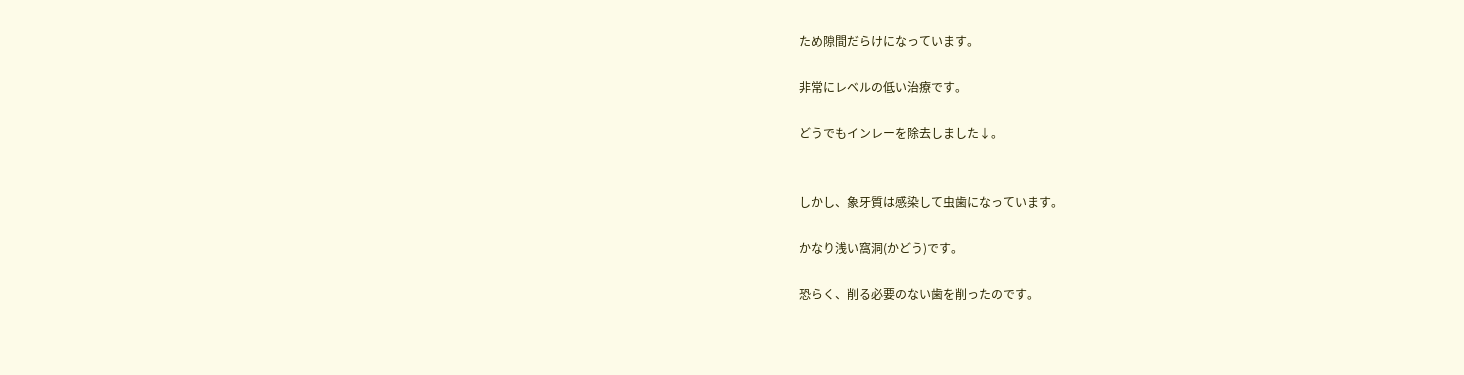ため隙間だらけになっています。

非常にレベルの低い治療です。

どうでもインレーを除去しました↓。


しかし、象牙質は感染して虫歯になっています。

かなり浅い窩洞(かどう)です。

恐らく、削る必要のない歯を削ったのです。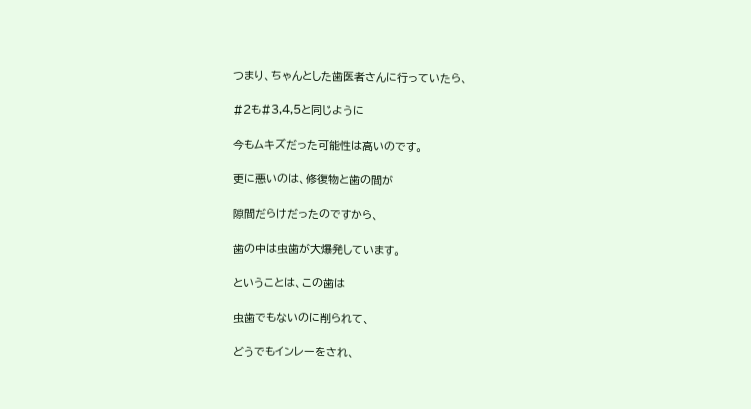つまり、ちゃんとした歯医者さんに行っていたら、

#2も#3,4,5と同じように

今もムキズだった可能性は高いのです。

更に悪いのは、修復物と歯の間が

隙間だらけだったのですから、

歯の中は虫歯が大爆発しています。

ということは、この歯は

虫歯でもないのに削られて、

どうでもインレーをされ、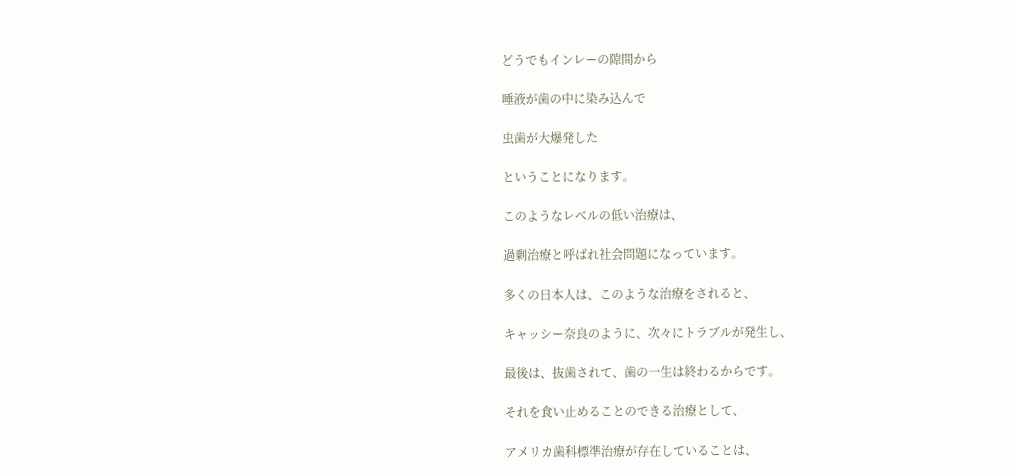どうでもインレーの隙間から

唾液が歯の中に染み込んで

虫歯が大爆発した

ということになります。

このようなレベルの低い治療は、

過剰治療と呼ばれ社会問題になっています。

多くの日本人は、このような治療をされると、

キャッシー奈良のように、次々にトラブルが発生し、

最後は、抜歯されて、歯の一生は終わるからです。

それを食い止めることのできる治療として、

アメリカ歯科標準治療が存在していることは、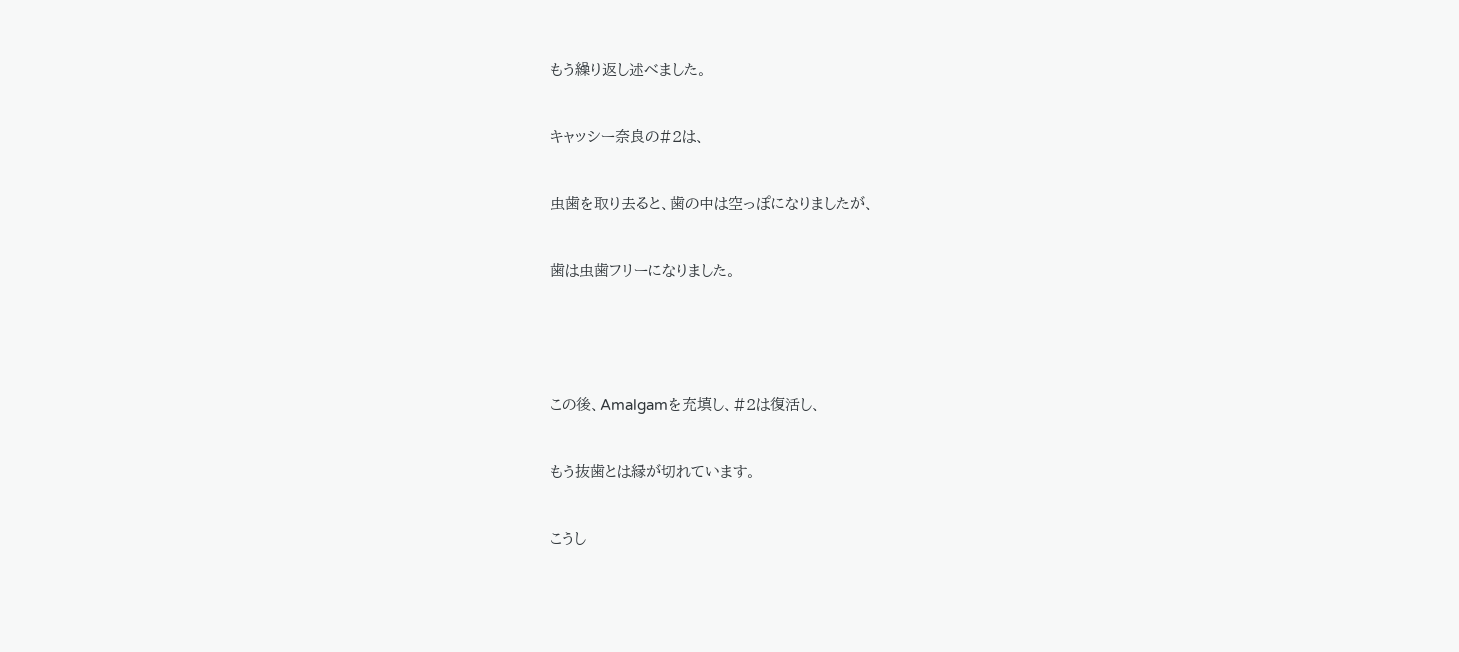もう繰り返し述べました。

キャッシー奈良の#2は、

虫歯を取り去ると、歯の中は空っぽになりましたが、

歯は虫歯フリーになりました。



この後、Amalgamを充填し、#2は復活し、

もう抜歯とは縁が切れています。

こうし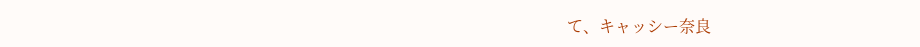て、キャッシー奈良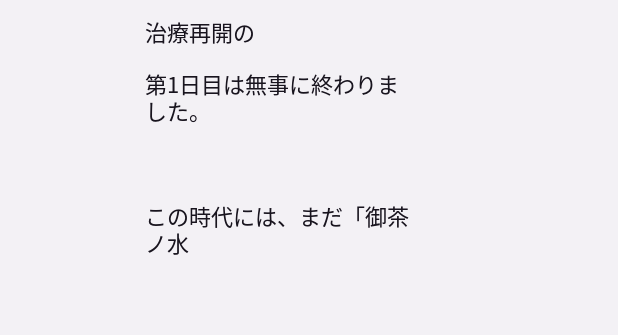治療再開の

第1日目は無事に終わりました。



この時代には、まだ「御茶ノ水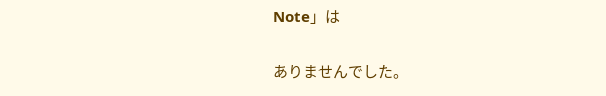Note」は

ありませんでした。